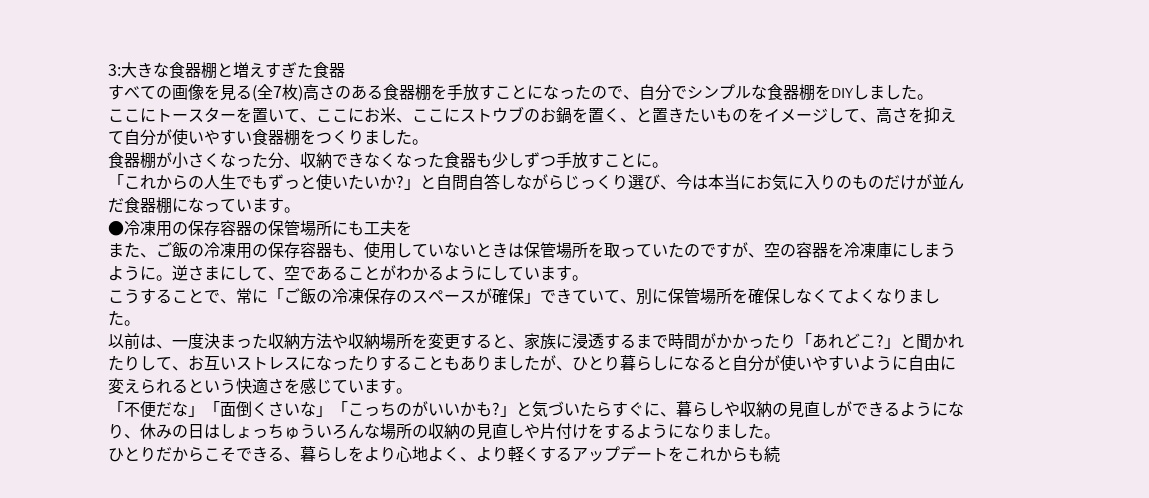3:大きな食器棚と増えすぎた食器
すべての画像を見る(全7枚)高さのある食器棚を手放すことになったので、自分でシンプルな食器棚をDIYしました。
ここにトースターを置いて、ここにお米、ここにストウブのお鍋を置く、と置きたいものをイメージして、高さを抑えて自分が使いやすい食器棚をつくりました。
食器棚が小さくなった分、収納できなくなった食器も少しずつ手放すことに。
「これからの人生でもずっと使いたいか?」と自問自答しながらじっくり選び、今は本当にお気に入りのものだけが並んだ食器棚になっています。
●冷凍用の保存容器の保管場所にも工夫を
また、ご飯の冷凍用の保存容器も、使用していないときは保管場所を取っていたのですが、空の容器を冷凍庫にしまうように。逆さまにして、空であることがわかるようにしています。
こうすることで、常に「ご飯の冷凍保存のスペースが確保」できていて、別に保管場所を確保しなくてよくなりました。
以前は、一度決まった収納方法や収納場所を変更すると、家族に浸透するまで時間がかかったり「あれどこ?」と聞かれたりして、お互いストレスになったりすることもありましたが、ひとり暮らしになると自分が使いやすいように自由に変えられるという快適さを感じています。
「不便だな」「面倒くさいな」「こっちのがいいかも?」と気づいたらすぐに、暮らしや収納の見直しができるようになり、休みの日はしょっちゅういろんな場所の収納の見直しや片付けをするようになりました。
ひとりだからこそできる、暮らしをより心地よく、より軽くするアップデートをこれからも続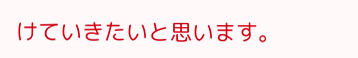けていきたいと思います。